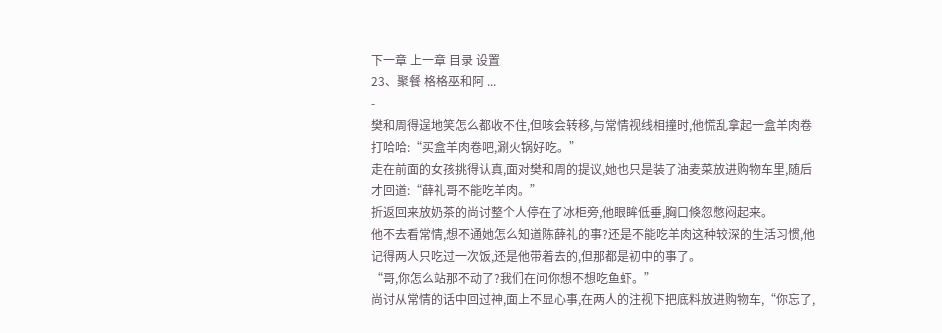下一章 上一章 目录 设置
23、聚餐 格格巫和阿 ...
-
樊和周得逞地笑怎么都收不住,但咳会转移,与常情视线相撞时,他慌乱拿起一盒羊肉卷打哈哈:“买盒羊肉卷吧,涮火锅好吃。”
走在前面的女孩挑得认真,面对樊和周的提议,她也只是装了油麦菜放进购物车里,随后才回道:“薛礼哥不能吃羊肉。”
折返回来放奶茶的尚讨整个人停在了冰柜旁,他眼眸低垂,胸口倏忽憋闷起来。
他不去看常情,想不通她怎么知道陈薛礼的事?还是不能吃羊肉这种较深的生活习惯,他记得两人只吃过一次饭,还是他带着去的,但那都是初中的事了。
“哥,你怎么站那不动了?我们在问你想不想吃鱼虾。”
尚讨从常情的话中回过神,面上不显心事,在两人的注视下把底料放进购物车,“你忘了,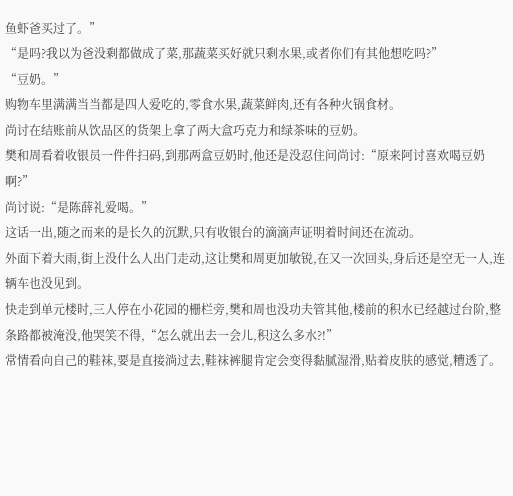鱼虾爸买过了。”
“是吗?我以为爸没剩都做成了菜,那蔬菜买好就只剩水果,或者你们有其他想吃吗?”
“豆奶。”
购物车里满满当当都是四人爱吃的,零食水果,蔬菜鲜肉,还有各种火锅食材。
尚讨在结账前从饮品区的货架上拿了两大盒巧克力和绿茶味的豆奶。
樊和周看着收银员一件件扫码,到那两盒豆奶时,他还是没忍住问尚讨:“原来阿讨喜欢喝豆奶啊?”
尚讨说:“是陈薛礼爱喝。”
这话一出,随之而来的是长久的沉默,只有收银台的滴滴声证明着时间还在流动。
外面下着大雨,街上没什么人出门走动,这让樊和周更加敏锐,在又一次回头,身后还是空无一人,连辆车也没见到。
快走到单元楼时,三人停在小花园的栅栏旁,樊和周也没功夫管其他,楼前的积水已经越过台阶,整条路都被淹没,他哭笑不得,“怎么就出去一会儿,积这么多水?!”
常情看向自己的鞋袜,要是直接淌过去,鞋袜裤腿肯定会变得黏腻湿滑,贴着皮肤的感觉,糟透了。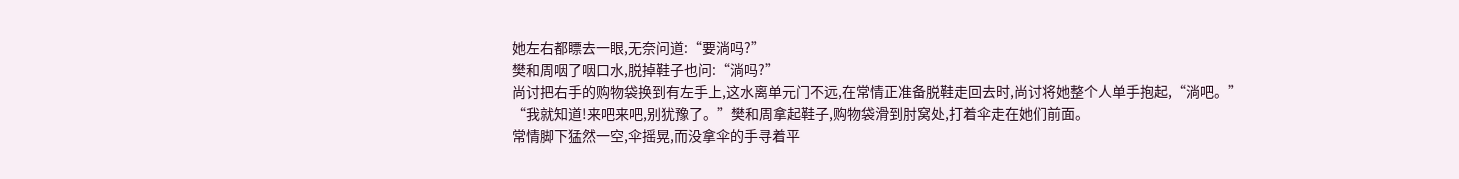她左右都瞟去一眼,无奈问道:“要淌吗?”
樊和周咽了咽口水,脱掉鞋子也问:“淌吗?”
尚讨把右手的购物袋换到有左手上,这水离单元门不远,在常情正准备脱鞋走回去时,尚讨将她整个人单手抱起,“淌吧。”
“我就知道!来吧来吧,别犹豫了。”樊和周拿起鞋子,购物袋滑到肘窝处,打着伞走在她们前面。
常情脚下猛然一空,伞摇晃,而没拿伞的手寻着平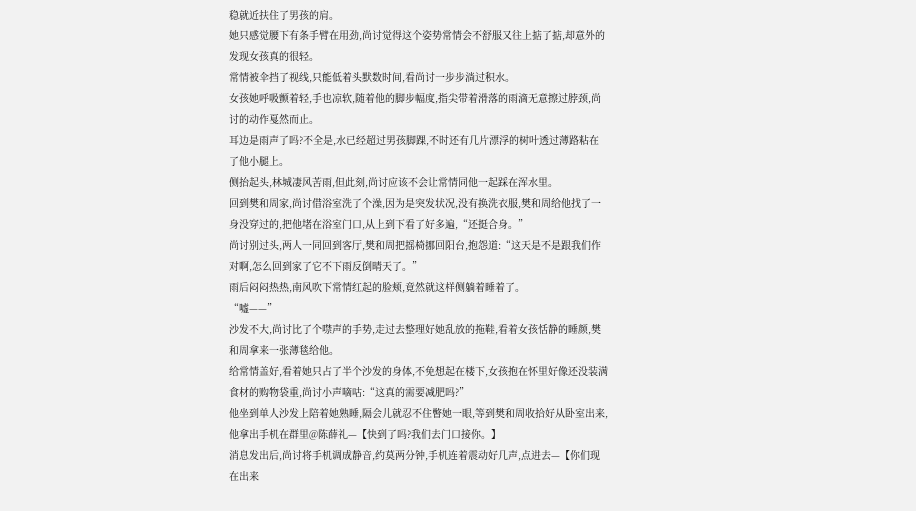稳就近扶住了男孩的肩。
她只感觉腰下有条手臂在用劲,尚讨觉得这个姿势常情会不舒服又往上掂了掂,却意外的发现女孩真的很轻。
常情被伞挡了视线,只能低着头默数时间,看尚讨一步步淌过积水。
女孩她呼吸颤着轻,手也凉软,随着他的脚步幅度,指尖带着滑落的雨滴无意擦过脖颈,尚讨的动作戛然而止。
耳边是雨声了吗?不全是,水已经超过男孩脚踝,不时还有几片漂浮的树叶透过薄路粘在了他小腿上。
侧抬起头,林城凄风苦雨,但此刻,尚讨应该不会让常情同他一起踩在浑水里。
回到樊和周家,尚讨借浴室洗了个澡,因为是突发状况,没有换洗衣服,樊和周给他找了一身没穿过的,把他堵在浴室门口,从上到下看了好多遍,“还挺合身。”
尚讨别过头,两人一同回到客厅,樊和周把摇椅挪回阳台,抱怨道:“这天是不是跟我们作对啊,怎么回到家了它不下雨反倒晴天了。”
雨后闷闷热热,南风吹下常情红起的脸颊,竟然就这样侧躺着睡着了。
“嘘——”
沙发不大,尚讨比了个噤声的手势,走过去整理好她乱放的拖鞋,看着女孩恬静的睡颜,樊和周拿来一张薄毯给他。
给常情盖好,看着她只占了半个沙发的身体,不免想起在楼下,女孩抱在怀里好像还没装满食材的购物袋重,尚讨小声嘀咕:“这真的需要减肥吗?”
他坐到单人沙发上陪着她熟睡,隔会儿就忍不住瞥她一眼,等到樊和周收拾好从卧室出来,他拿出手机在群里@陈薛礼—【快到了吗?我们去门口接你。】
消息发出后,尚讨将手机调成静音,约莫两分钟,手机连着震动好几声,点进去—【你们现在出来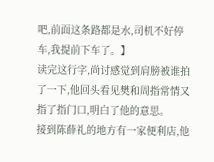吧,前面这条路都是水,司机不好停车,我提前下车了。】
读完这行字,尚讨感觉到肩膀被谁拍了一下,他回头看见樊和周指常情又指了指门口,明白了他的意思。
接到陈薛礼的地方有一家便利店,他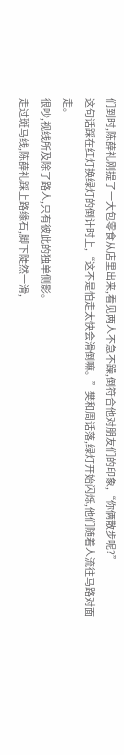们到时,陈薛礼刚提了一大包零食从店里出来,看见两人不急不躁,倒符合他对朋友们的印象,“你俩散步呢?”
这句话踩在红灯换绿灯的倒计时上,“这不是怕走太快会滑倒嘛。”樊和周话落,绿灯开始闪烁,他们随着人流往马路对面走。
很吵,视线所及除了路人,只有彼此的独单侧影。
走过斑马线,陈薛礼踩上路缘石,脚下陡然一滑,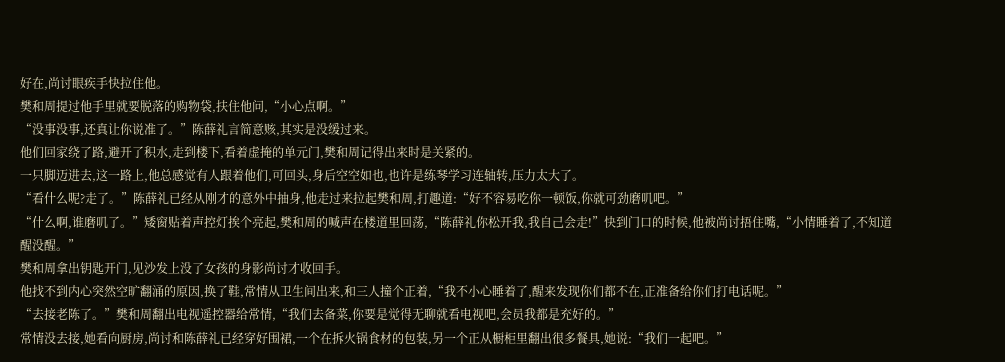好在,尚讨眼疾手快拉住他。
樊和周提过他手里就要脱落的购物袋,扶住他问,“小心点啊。”
“没事没事,还真让你说准了。”陈薛礼言简意赅,其实是没缓过来。
他们回家绕了路,避开了积水,走到楼下,看着虚掩的单元门,樊和周记得出来时是关紧的。
一只脚迈进去,这一路上,他总感觉有人跟着他们,可回头,身后空空如也,也许是练琴学习连轴转,压力太大了。
“看什么呢?走了。”陈薛礼已经从刚才的意外中抽身,他走过来拉起樊和周,打趣道:“好不容易吃你一顿饭,你就可劲磨叽吧。”
“什么啊,谁磨叽了。”矮窗贴着声控灯挨个亮起,樊和周的喊声在楼道里回荡,“陈薛礼你松开我,我自己会走!”快到门口的时候,他被尚讨捂住嘴,“小情睡着了,不知道醒没醒。”
樊和周拿出钥匙开门,见沙发上没了女孩的身影尚讨才收回手。
他找不到内心突然空旷翻涌的原因,换了鞋,常情从卫生间出来,和三人撞个正着,“我不小心睡着了,醒来发现你们都不在,正准备给你们打电话呢。”
“去接老陈了。”樊和周翻出电视遥控器给常情,“我们去备菜,你要是觉得无聊就看电视吧,会员我都是充好的。”
常情没去接,她看向厨房,尚讨和陈薛礼已经穿好围裙,一个在拆火锅食材的包装,另一个正从橱柜里翻出很多餐具,她说:“我们一起吧。”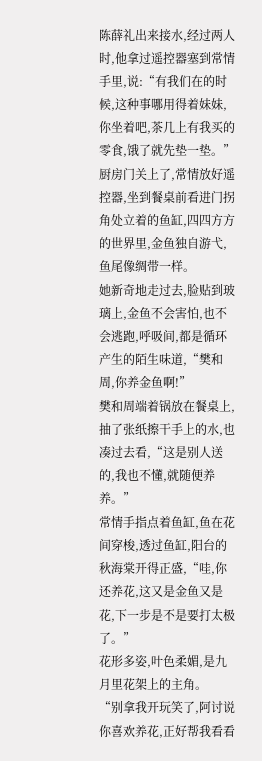陈薛礼出来接水,经过两人时,他拿过遥控器塞到常情手里,说:“有我们在的时候,这种事哪用得着妹妹,你坐着吧,茶几上有我买的零食,饿了就先垫一垫。”
厨房门关上了,常情放好遥控器,坐到餐桌前看进门拐角处立着的鱼缸,四四方方的世界里,金鱼独自游弋,鱼尾像绸带一样。
她新奇地走过去,脸贴到玻璃上,金鱼不会害怕,也不会逃跑,呼吸间,都是循环产生的陌生味道,“樊和周,你养金鱼啊!”
樊和周端着锅放在餐桌上,抽了张纸擦干手上的水,也凑过去看,“这是别人送的,我也不懂,就随便养养。”
常情手指点着鱼缸,鱼在花间穿梭,透过鱼缸,阳台的秋海棠开得正盛,“哇,你还养花,这又是金鱼又是花,下一步是不是要打太极了。”
花形多姿,叶色柔媚,是九月里花架上的主角。
“别拿我开玩笑了,阿讨说你喜欢养花,正好帮我看看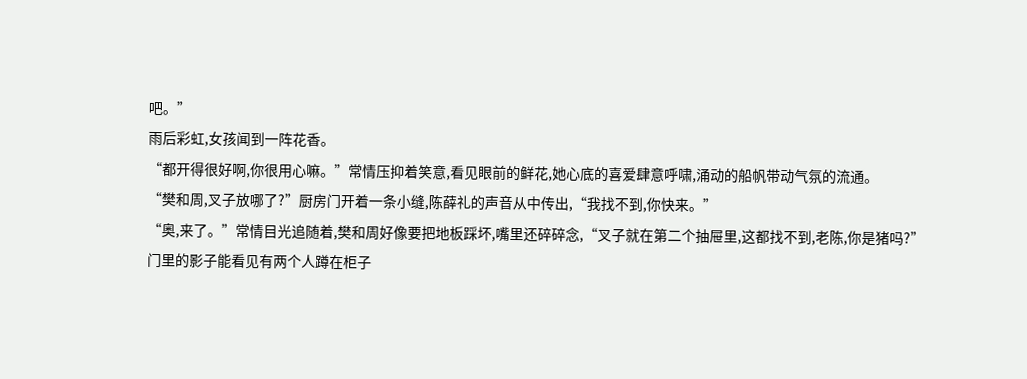吧。”
雨后彩虹,女孩闻到一阵花香。
“都开得很好啊,你很用心嘛。”常情压抑着笑意,看见眼前的鲜花,她心底的喜爱肆意呼啸,涌动的船帆带动气氛的流通。
“樊和周,叉子放哪了?”厨房门开着一条小缝,陈薛礼的声音从中传出,“我找不到,你快来。”
“奥,来了。”常情目光追随着,樊和周好像要把地板踩坏,嘴里还碎碎念,“叉子就在第二个抽屉里,这都找不到,老陈,你是猪吗?”
门里的影子能看见有两个人蹲在柜子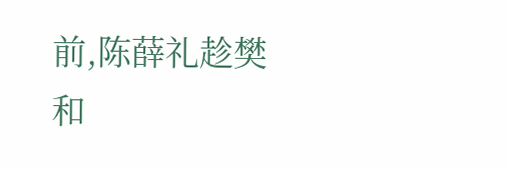前,陈薛礼趁樊和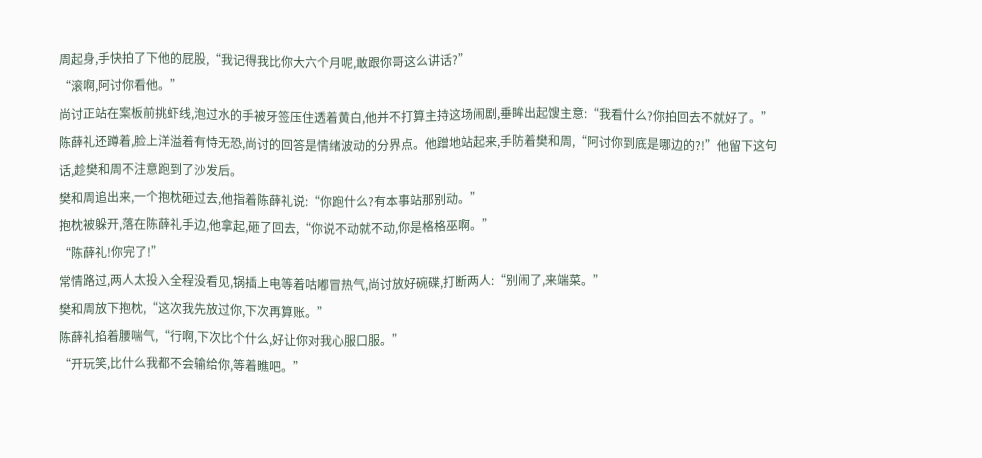周起身,手快拍了下他的屁股,“我记得我比你大六个月呢,敢跟你哥这么讲话?”
“滚啊,阿讨你看他。”
尚讨正站在案板前挑虾线,泡过水的手被牙签压住透着黄白,他并不打算主持这场闹剧,垂眸出起馊主意:“我看什么?你拍回去不就好了。”
陈薛礼还蹲着,脸上洋溢着有恃无恐,尚讨的回答是情绪波动的分界点。他蹭地站起来,手防着樊和周,“阿讨你到底是哪边的?!”他留下这句话,趁樊和周不注意跑到了沙发后。
樊和周追出来,一个抱枕砸过去,他指着陈薛礼说:“你跑什么?有本事站那别动。”
抱枕被躲开,落在陈薛礼手边,他拿起,砸了回去,“你说不动就不动,你是格格巫啊。”
“陈薛礼!你完了!”
常情路过,两人太投入全程没看见,锅插上电等着咕嘟冒热气,尚讨放好碗碟,打断两人:“别闹了,来端菜。”
樊和周放下抱枕,“这次我先放过你,下次再算账。”
陈薛礼掐着腰喘气,“行啊,下次比个什么,好让你对我心服口服。”
“开玩笑,比什么我都不会输给你,等着瞧吧。”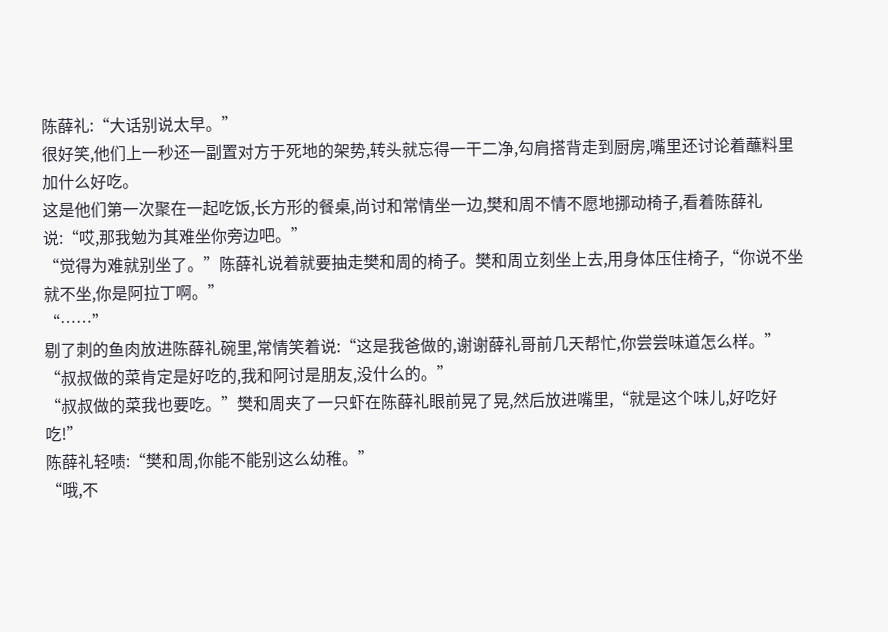陈薛礼:“大话别说太早。”
很好笑,他们上一秒还一副置对方于死地的架势,转头就忘得一干二净,勾肩搭背走到厨房,嘴里还讨论着蘸料里加什么好吃。
这是他们第一次聚在一起吃饭,长方形的餐桌,尚讨和常情坐一边,樊和周不情不愿地挪动椅子,看着陈薛礼说:“哎,那我勉为其难坐你旁边吧。”
“觉得为难就别坐了。”陈薛礼说着就要抽走樊和周的椅子。樊和周立刻坐上去,用身体压住椅子,“你说不坐就不坐,你是阿拉丁啊。”
“……”
剔了刺的鱼肉放进陈薛礼碗里,常情笑着说:“这是我爸做的,谢谢薛礼哥前几天帮忙,你尝尝味道怎么样。”
“叔叔做的菜肯定是好吃的,我和阿讨是朋友,没什么的。”
“叔叔做的菜我也要吃。”樊和周夹了一只虾在陈薛礼眼前晃了晃,然后放进嘴里,“就是这个味儿,好吃好吃!”
陈薛礼轻啧:“樊和周,你能不能别这么幼稚。”
“哦,不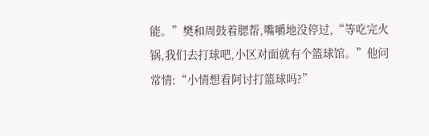能。”樊和周鼓着腮帮,嘴嚼地没停过,“等吃完火锅,我们去打球吧,小区对面就有个篮球馆。”他问常情:“小情想看阿讨打篮球吗?”